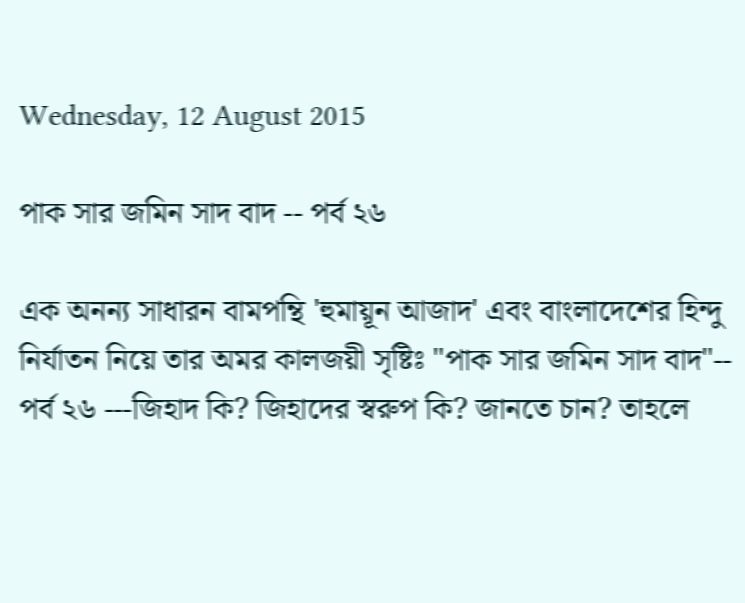Wednesday, 12 August 2015

পাক সার জমিন সাদ বাদ -- পর্ব ২৬

এক অনন্য সাধারন বামপন্থি 'হুমায়ূন আজাদ' এবং বাংলাদেশের হিন্দু নির্যাতন নিয়ে তার অমর কালজয়ী সৃষ্টিঃ "পাক সার জমিন সাদ বাদ"-- পর্ব ২৬ ---জিহাদ কি? জিহাদের স্বরুপ কি? জানতে চান? তাহলে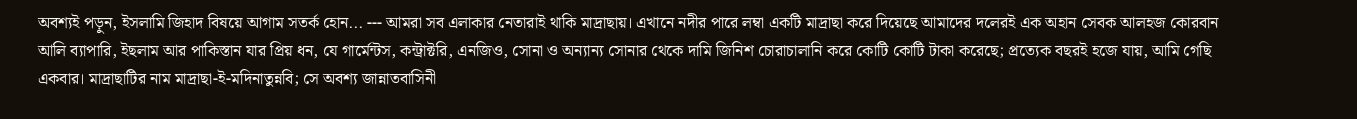অবশ্যই পড়ুন, ইসলামি জিহাদ বিষয়ে আগাম সতর্ক হোন... --- আমরা সব এলাকার নেতারাই থাকি মাদ্রাছায়। এখানে নদীর পারে লম্বা একটি মাদ্রাছা করে দিয়েছে আমাদের দলেরই এক অহান সেবক আলহজ কোরবান আলি ব্যাপারি, ইছলাম আর পাকিস্তান যার প্রিয় ধন, যে গার্মেন্টস, কন্ট্রাক্টরি, এনজিও, সোনা ও অন্যান্য সোনার থেকে দামি জিনিশ চোরাচালানি করে কোটি কোটি টাকা করেছে; প্রত্যেক বছরই হজে যায়, আমি গেছি একবার। মাদ্রাছাটির নাম মাদ্রাছা-ই-মদিনাতুন্নবি; সে অবশ্য জান্নাতবাসিনী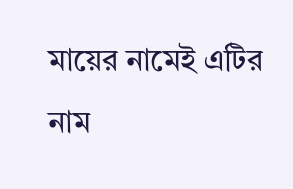মায়ের নামেই এটির নাম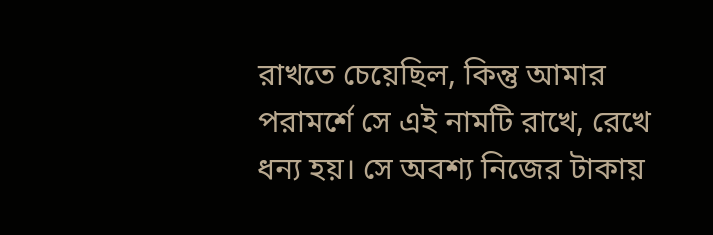রাখতে চেয়েছিল, কিন্তু আমার পরামর্শে সে এই নামটি রাখে, রেখে ধন্য হয়। সে অবশ্য নিজের টাকায়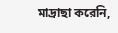মাদ্রাছা করেনি,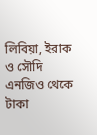লিবিয়া, ইরাক ও সৌদি এনজিও থেকে টাকা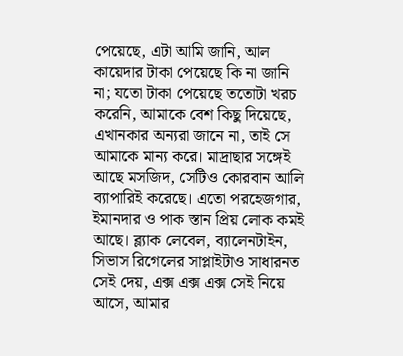পেয়েছে, এটা আমি জানি, আল কায়েদার টাকা পেয়েছে কি না জানি না; যতো টাকা পেয়েছে ততোটা খরচ করেনি, আমাকে বেশ কিছু দিয়েছে, এখানকার অন্যরা জানে না, তাই সে আমাকে মান্য করে। মাদ্রাছার সঙ্গেই আছে মসজিদ, সেটিও কোরবান আলি ব্যাপারিই করেছে। এতো পরহেজগার, ইমানদার ও পাক স্তান প্রিয় লোক কমই আছে। ব্ল্যাক লেবেল, ব্যালেনটাইন, সিভাস রিগেলের সাপ্লাইটাও সাধারনত সেই দেয়, এক্স এক্স এক্স সেই নিয়ে আসে, আমার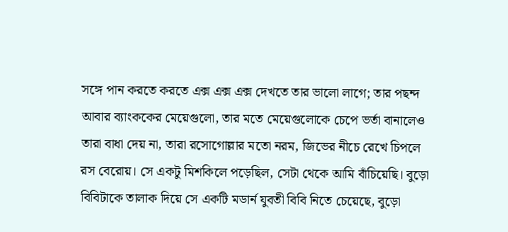সঙ্গে পান করতে করতে এক্স এক্স এক্স দেখতে তার ভালো লাগে; তার পছন্দ আবার ব্যাংককের মেয়েগুলো, তার মতে মেয়েগুলোকে চেপে ভর্তা বানালেও তারা বাধা দেয় না, তারা রসোগোল্লার মতো নরম, জিভের নীচে রেখে চিপলে রস বেরোয়। সে একটু মিশকিলে পড়েছিল, সেটা থেকে আমি বাঁচিয়েছি। বুড়ো বিবিটাকে তালাক দিয়ে সে একটি মডার্ন যুবতী বিবি নিতে চেয়েছে, বুড়ো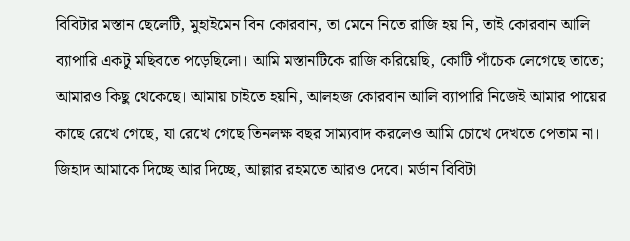বিবিটার মস্তান ছেলেটি, মুহাইমেন বিন কোরবান, তা মেনে নিতে রাজি হয় নি, তাই কোরবান আলি ব্যাপারি একটু মছিবতে পড়েছিলো। আমি মস্তানটিকে রাজি করিয়েছি, কোটি পাঁচেক লেগেছে তাতে; আমারও কিছু থেকেছে। আমায় চাইতে হয়নি, আলহজ কোরবান আলি ব্যাপারি নিজেই আমার পায়ের কাছে রেখে গেছে, যা রেখে গেছে তিনলক্ষ বছর সাম্যবাদ করলেও আমি চোখে দেখতে পেতাম না। জিহাদ আমাকে দিচ্ছে আর দিচ্ছে, আল্লার রহমতে আরও দেবে। মর্ডান বিবিটা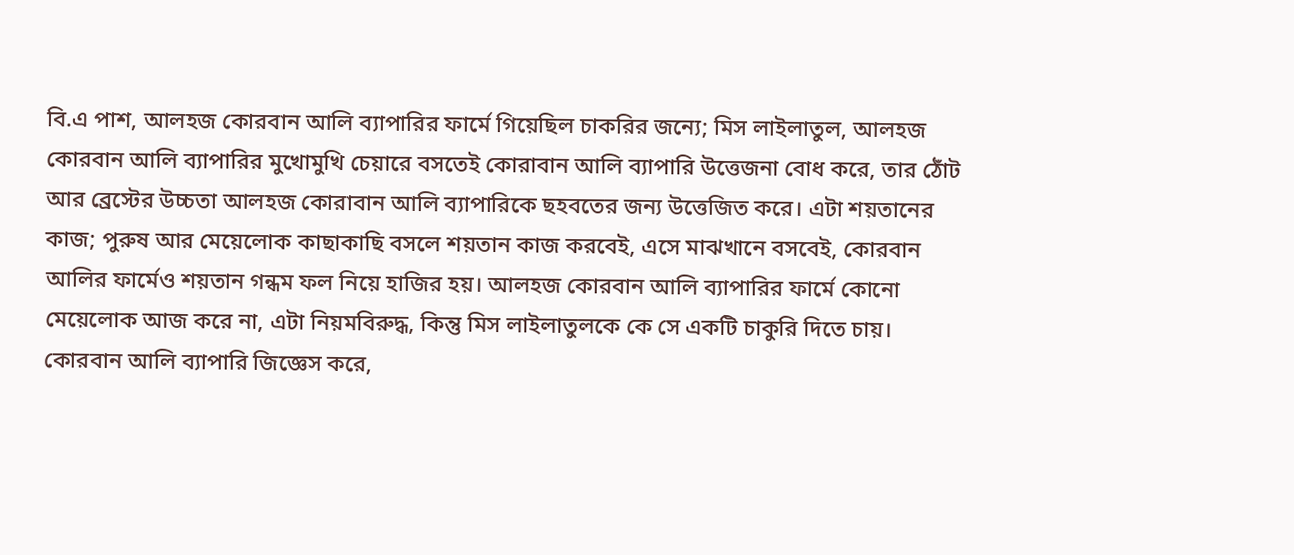বি.এ পাশ, আলহজ কোরবান আলি ব্যাপারির ফার্মে গিয়েছিল চাকরির জন্যে; মিস লাইলাতুল, আলহজ কোরবান আলি ব্যাপারির মুখোমুখি চেয়ারে বসতেই কোরাবান আলি ব্যাপারি উত্তেজনা বোধ করে, তার ঠোঁট আর ব্রেস্টের উচ্চতা আলহজ কোরাবান আলি ব্যাপারিকে ছহবতের জন্য উত্তেজিত করে। এটা শয়তানের কাজ; পুরুষ আর মেয়েলোক কাছাকাছি বসলে শয়তান কাজ করবেই, এসে মাঝখানে বসবেই, কোরবান আলির ফার্মেও শয়তান গন্ধম ফল নিয়ে হাজির হয়। আলহজ কোরবান আলি ব্যাপারির ফার্মে কোনো মেয়েলোক আজ করে না, এটা নিয়মবিরুদ্ধ, কিন্তু মিস লাইলাতুলকে কে সে একটি চাকুরি দিতে চায়। কোরবান আলি ব্যাপারি জিজ্ঞেস করে,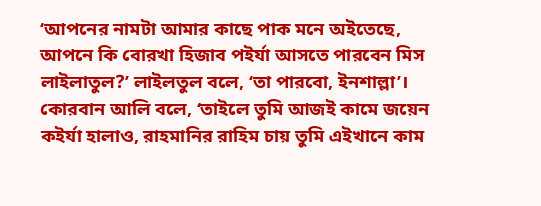‘আপনের নামটা আমার কাছে পাক মনে অইতেছে, আপনে কি বোরখা হিজাব পইর্যা আসতে পারবেন মিস লাইলাতুল?’ লাইলতুল বলে, ‘তা পারবো, ইনশাল্লা’। কোরবান আলি বলে, ‘তাইলে তুমি আজই কামে জয়েন কইর্যা হালাও, রাহমানির রাহিম চায় তুমি এইখানে কাম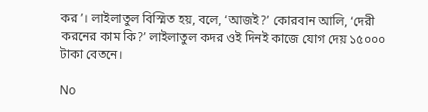কর’। লাইলাতুল বিস্মিত হয়, বলে, ‘আজই?’ কোরবান আলি, ‘দেরী করনের কাম কি?’ লাইলাতুল কদর ওই দিনই কাজে যোগ দেয় ১৫০০০ টাকা বেতনে।

No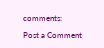comments:

Post a Comment